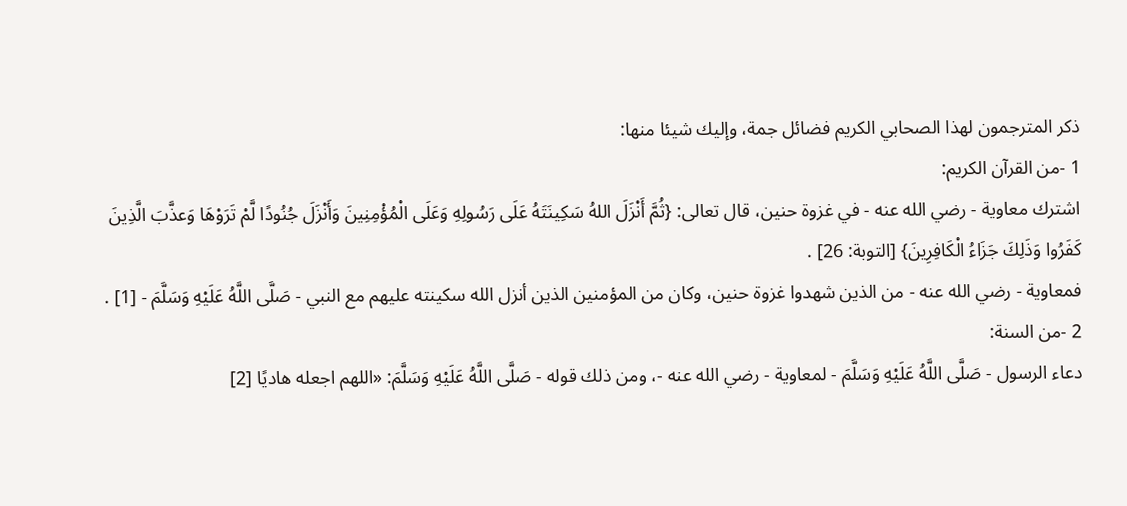ذكر المترجمون لهذا الصحابي الكريم فضائل جمة، وإليك شيئا منها:
1 -من القرآن الكريم:
اشترك معاوية - رضي الله عنه - في غزوة حنين، قال تعالى: {ثُمَّ أَنْزَلَ اللهُ سَكِينَتَهُ عَلَى رَسُولِهِ وَعَلَى الْمُؤْمِنِينَ وَأَنْزَلَ جُنُودًا لَّمْ تَرَوْهَا وَعذَّبَ الَّذِينَ كَفَرُوا وَذَلِكَ جَزَاءُ الْكَافِرِينَ} [التوبة: 26] .
فمعاوية - رضي الله عنه - من الذين شهدوا غزوة حنين، وكان من المؤمنين الذين أنزل الله سكينته عليهم مع النبي - صَلَّى اللَّهُ عَلَيْهِ وَسَلَّمَ - [1] .
2 -من السنة:
دعاء الرسول - صَلَّى اللَّهُ عَلَيْهِ وَسَلَّمَ - لمعاوية - رضي الله عنه -، ومن ذلك قوله - صَلَّى اللَّهُ عَلَيْهِ وَسَلَّمَ: «اللهم اجعله هاديًا [2]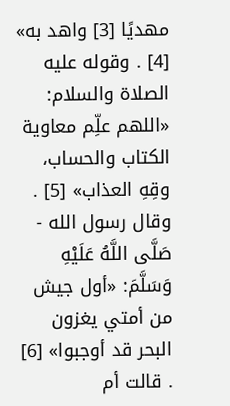مهديًا [3] واهد به» [4] . وقوله عليه الصلاة والسلام: «اللهم علِّم معاوية الكتاب والحساب، وقِهِ العذاب» [5] . وقال رسول الله - صَلَّى اللَّهُ عَلَيْهِ وَسَلَّمَ: «أول جيش من أمتي يغزون البحر قد أوجبوا» [6] . قالت أم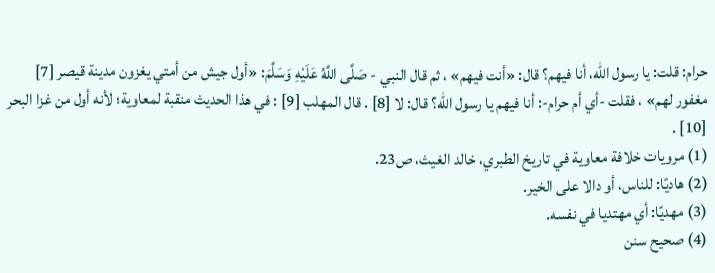حرام: قلت: يا رسول الله، أنا فيهم؟ قال: «أنت فيهم» ، ثم قال النبي - صَلَّى اللَّهُ عَلَيْهِ وَسَلَّمَ: «أول جيش من أمتي يغزون مدينة قيصر [7] مغفور لهم» ، فقلت -أي أم حرام-: أنا فيهم يا رسول الله؟ قال: لا [8] . قال المهلب [9] : في هذا الحديث منقبة لمعاوية؛ لأنه أول من غزا البحر [10] .
(1) مرويات خلافة معاوية في تاريخ الطبري، خالد الغيث، ص23.
(2) هاديًا: للناس، أو دالا على الخير.
(3) مهديًا: أي مهتديا في نفسه.
(4) صحيح سنن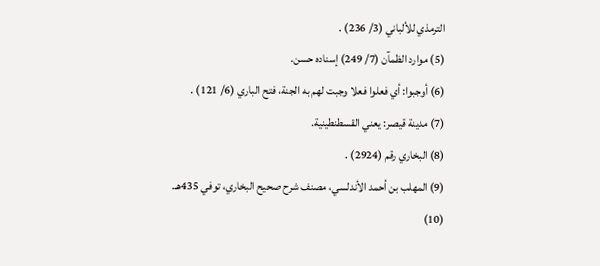الترمذي للألباني (3/ 236) .
(5) موارد الظمآن (7/ 249) إسناده حسن.
(6) أوجبوا: أي فعلوا فعلا وجبت لهم به الجنة، فتح الباري (6/ 121) .
(7) مدينة قيصر: يعني القسطنطينية.
(8) البخاري رقم (2924) .
(9) المهلب بن أحمد الأندلسي، مصنف شرح صحيح البخاري، توفي 435هـ.
(10)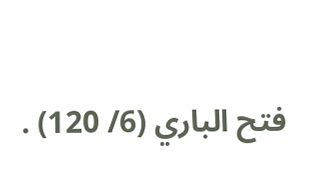فتح الباري (6/ 120) .